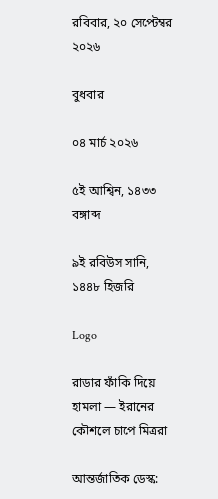রবিবার, ২০ সেপ্টেম্বর ২০২৬

বুধবার

০৪ মার্চ ২০২৬

৫ই আশ্বিন, ১৪৩৩ বঙ্গাব্দ

৯ই রবিউস সানি, ১৪৪৮ হিজরি

Logo

রাডার ফাঁকি দিয়ে হামলা — ইরানের কৌশলে চাপে মিত্ররা

আন্তর্জাতিক ডেস্ক: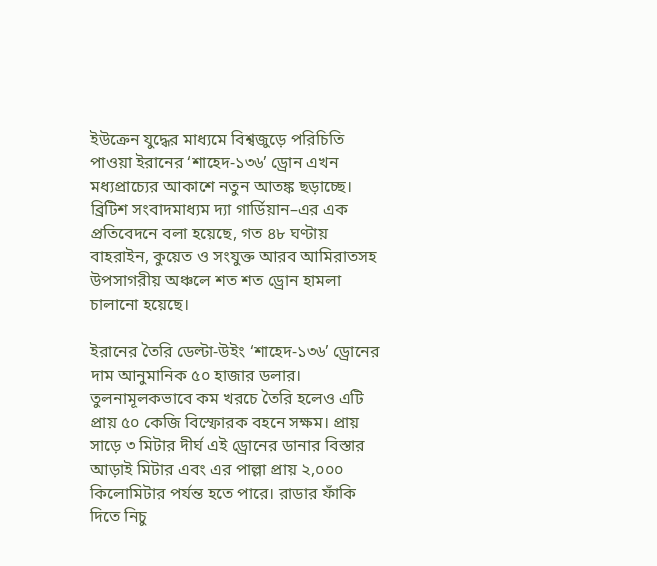ইউক্রেন যুদ্ধের মাধ্যমে বিশ্বজুড়ে পরিচিতি পাওয়া ইরানের ‘শাহেদ-১৩৬’ ড্রোন এখন মধ্যপ্রাচ্যের আকাশে নতুন আতঙ্ক ছড়াচ্ছে। ব্রিটিশ সংবাদমাধ্যম দ্যা গার্ডিয়ান–এর এক প্রতিবেদনে বলা হয়েছে, গত ৪৮ ঘণ্টায় বাহরাইন, কুয়েত ও সংযুক্ত আরব আমিরাতসহ উপসাগরীয় অঞ্চলে শত শত ড্রোন হামলা চালানো হয়েছে।

ইরানের তৈরি ডেল্টা-উইং ‘শাহেদ-১৩৬’ ড্রোনের দাম আনুমানিক ৫০ হাজার ডলার। তুলনামূলকভাবে কম খরচে তৈরি হলেও এটি প্রায় ৫০ কেজি বিস্ফোরক বহনে সক্ষম। প্রায় সাড়ে ৩ মিটার দীর্ঘ এই ড্রোনের ডানার বিস্তার আড়াই মিটার এবং এর পাল্লা প্রায় ২,০০০ কিলোমিটার পর্যন্ত হতে পারে। রাডার ফাঁকি দিতে নিচু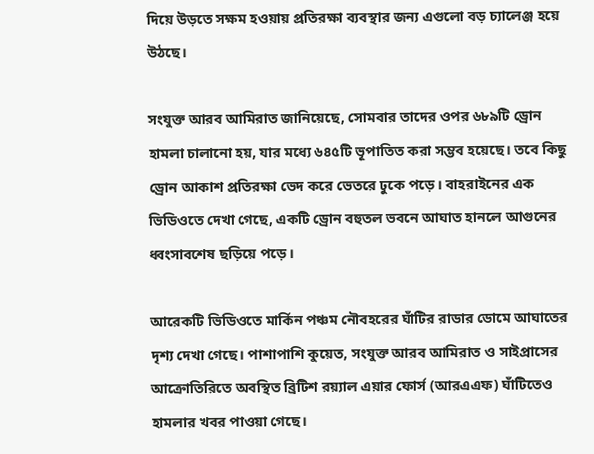দিয়ে উড়তে সক্ষম হওয়ায় প্রতিরক্ষা ব্যবস্থার জন্য এগুলো বড় চ্যালেঞ্জ হয়ে উঠছে।

সংযুক্ত আরব আমিরাত জানিয়েছে, সোমবার তাদের ওপর ৬৮৯টি ড্রোন হামলা চালানো হয়, যার মধ্যে ৬৪৫টি ভূপাতিত করা সম্ভব হয়েছে। তবে কিছু ড্রোন আকাশ প্রতিরক্ষা ভেদ করে ভেতরে ঢুকে পড়ে। বাহরাইনের এক ভিডিওতে দেখা গেছে, একটি ড্রোন বহুতল ভবনে আঘাত হানলে আগুনের ধ্বংসাবশেষ ছড়িয়ে পড়ে।

আরেকটি ভিডিওতে মার্কিন পঞ্চম নৌবহরের ঘাঁটির রাডার ডোমে আঘাতের দৃশ্য দেখা গেছে। পাশাপাশি কুয়েত, সংযুক্ত আরব আমিরাত ও সাইপ্রাসের আক্রোতিরিতে অবস্থিত ব্রিটিশ রয়্যাল এয়ার ফোর্স (আরএএফ) ঘাঁটিতেও হামলার খবর পাওয়া গেছে।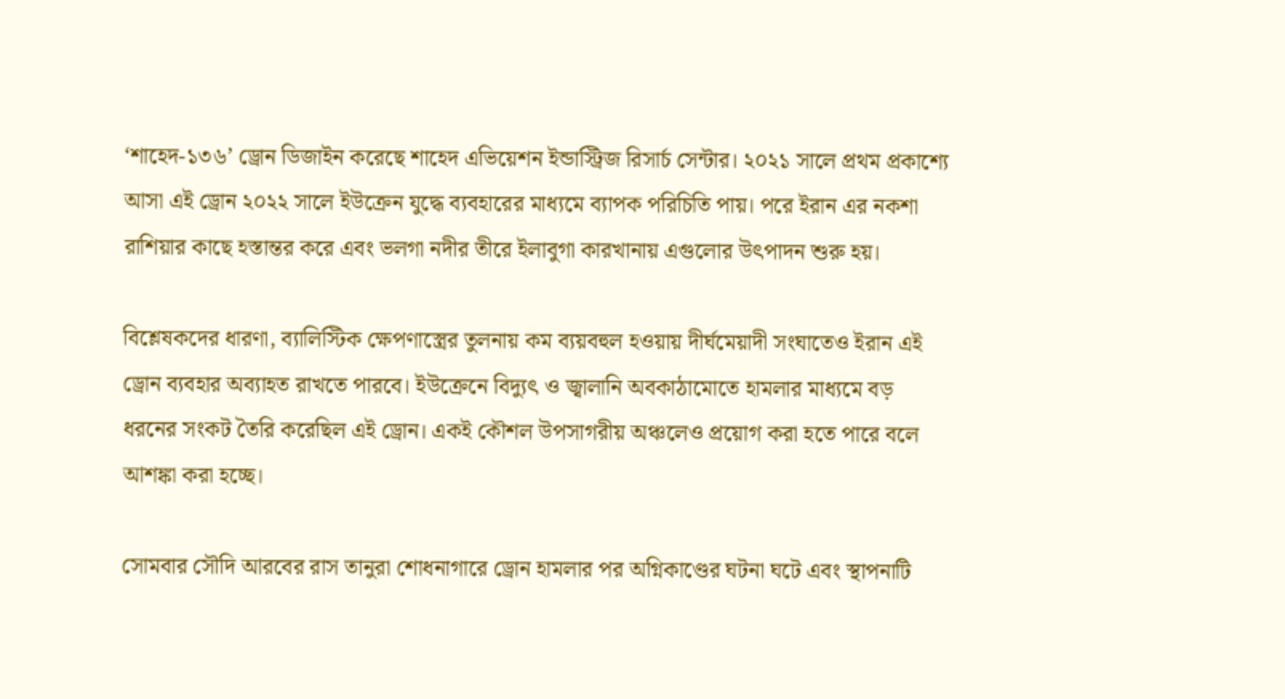‘শাহেদ-১৩৬’ ড্রোন ডিজাইন করেছে শাহেদ এভিয়েশন ইন্ডাস্ট্রিজ রিসার্চ সেন্টার। ২০২১ সালে প্রথম প্রকাশ্যে আসা এই ড্রোন ২০২২ সালে ইউক্রেন যুদ্ধে ব্যবহারের মাধ্যমে ব্যাপক পরিচিতি পায়। পরে ইরান এর নকশা রাশিয়ার কাছে হস্তান্তর করে এবং ভলগা নদীর তীরে ইলাবুগা কারখানায় এগুলোর উৎপাদন শুরু হয়।

বিশ্লেষকদের ধারণা, ব্যালিস্টিক ক্ষেপণাস্ত্রের তুলনায় কম ব্যয়বহুল হওয়ায় দীর্ঘমেয়াদী সংঘাতেও ইরান এই ড্রোন ব্যবহার অব্যাহত রাখতে পারবে। ইউক্রেনে বিদ্যুৎ ও জ্বালানি অবকাঠামোতে হামলার মাধ্যমে বড় ধরনের সংকট তৈরি করেছিল এই ড্রোন। একই কৌশল উপসাগরীয় অঞ্চলেও প্রয়োগ করা হতে পারে বলে আশঙ্কা করা হচ্ছে।

সোমবার সৌদি আরবের রাস তানুরা শোধনাগারে ড্রোন হামলার পর অগ্নিকাণ্ডের ঘটনা ঘটে এবং স্থাপনাটি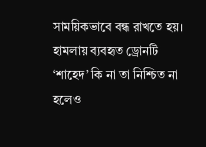সাময়িকভাবে বন্ধ রাখতে হয়। হামলায় ব্যবহৃত ড্রোনটি ‘শাহেদ’ কি না তা নিশ্চিত না হলেও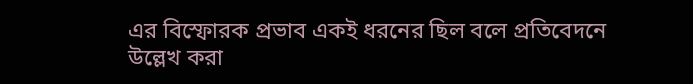এর বিস্ফোরক প্রভাব একই ধরনের ছিল বলে প্রতিবেদনে উল্লেখ করা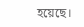হয়েছে।